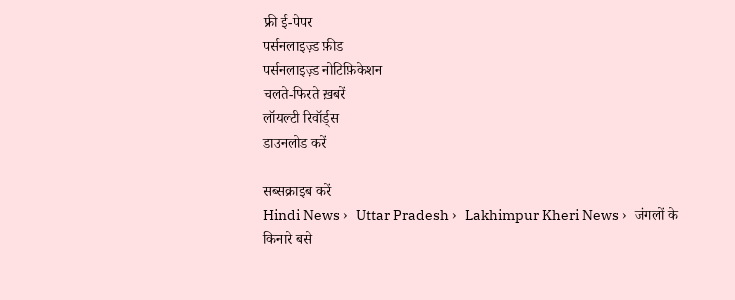फ्री ई-पेपर
पर्सनलाइज़्ड फ़ीड
पर्सनलाइज़्ड नोटिफ़िकेशन
चलते-फिरते ख़बरें
लॉयल्टी रिवॉर्ड्स
डाउनलोड करें

सब्सक्राइब करें
Hindi News ›   Uttar Pradesh ›   Lakhimpur Kheri News ›   जंगलों के किनारे बसे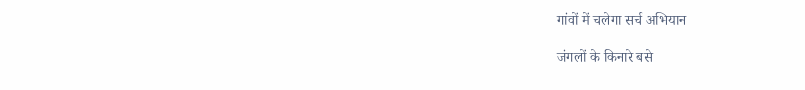गांवों में चलेगा सर्च अभियान

जंगलों के किनारे बसे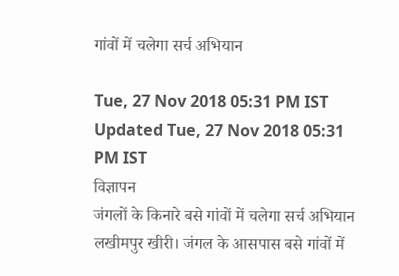गांवों में चलेगा सर्च अभियान

Tue, 27 Nov 2018 05:31 PM IST
Updated Tue, 27 Nov 2018 05:31 PM IST
विज्ञापन
जंगलों के किनारे बसे गांवों में चलेगा सर्च अभियान
लखीमपुर खीरी। जंगल के आसपास बसे गांवों में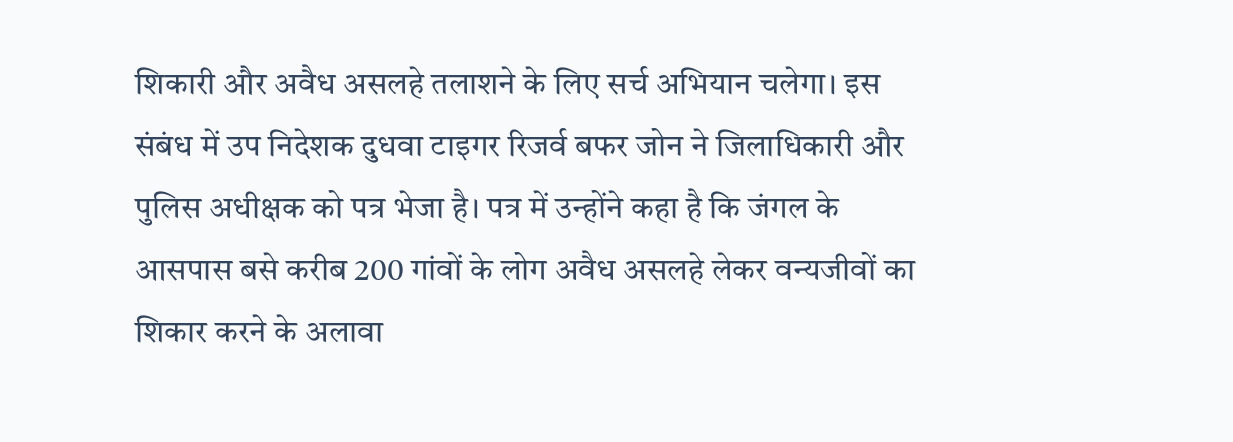शिकारी और अवैध असलहे तलाशने के लिए सर्च अभियान चलेगा। इस संबंध में उप निदेशक दुधवा टाइगर रिजर्व बफर जोन ने जिलाधिकारी और पुलिस अधीक्षक को पत्र भेजा है। पत्र में उन्होंने कहा है कि जंगल के आसपास बसे करीब 200 गांवों के लोग अवैध असलहे लेकर वन्यजीवों का शिकार करने के अलावा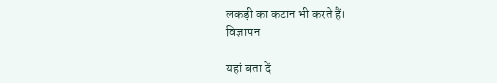लकड़ी का कटान भी करते हैं।
विज्ञापन

यहां बता दें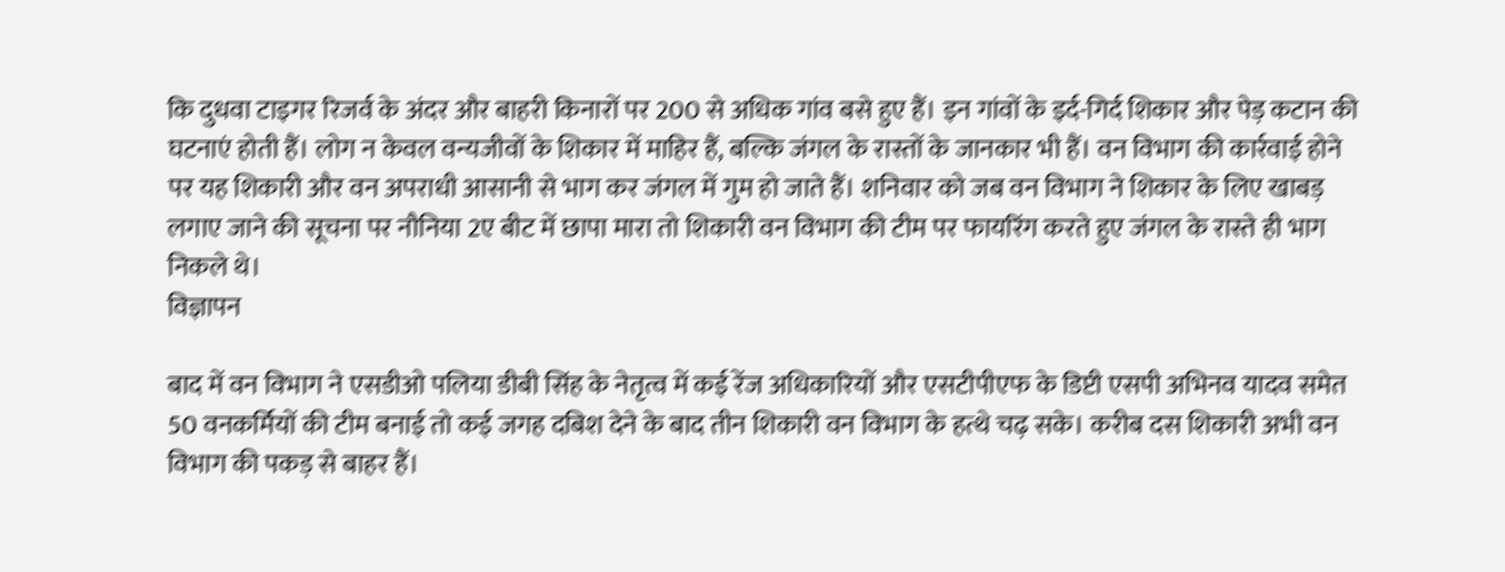कि दुधवा टाइगर रिजर्व के अंदर और बाहरी किनारों पर 200 से अधिक गांव बसे हुए हैं। इन गांवों के इर्द-गिर्द शिकार और पेड़ कटान की घटनाएं होती हैं। लोग न केवल वन्यजीवों के शिकार में माहिर हैं, बल्कि जंगल के रास्तों के जानकार भी हैं। वन विभाग की कार्रवाई होने पर यह शिकारी और वन अपराधी आसानी से भाग कर जंगल में गुम हो जाते हैं। शनिवार को जब वन विभाग ने शिकार के लिए खाबड़ लगाए जाने की सूचना पर नौनिया 2ए बीट में छापा मारा तो शिकारी वन विभाग की टीम पर फायरिंग करते हुए जंगल के रास्ते ही भाग निकले थे।
विज्ञापन

बाद में वन विभाग ने एसडीओ पलिया डीबी सिंह के नेतृत्व में कई रेंज अधिकारियों और एसटीपीएफ के डिप्टी एसपी अभिनव यादव समेत 50 वनकर्मियों की टीम बनाई तो कई जगह दबिश देने के बाद तीन शिकारी वन विभाग के हत्थे चढ़ सके। करीब दस शिकारी अभी वन विभाग की पकड़ से बाहर हैं।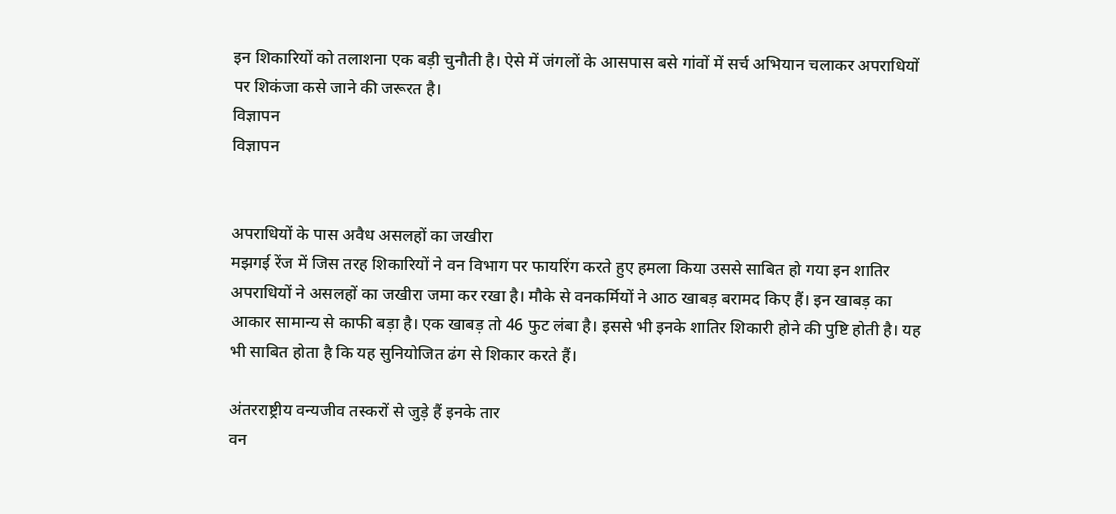इन शिकारियों को तलाशना एक बड़ी चुनौती है। ऐसे में जंगलों के आसपास बसे गांवों में सर्च अभियान चलाकर अपराधियों पर शिकंजा कसे जाने की जरूरत है।
विज्ञापन
विज्ञापन


अपराधियों के पास अवैध असलहों का जखीरा
मझगई रेंज में जिस तरह शिकारियों ने वन विभाग पर फायरिंग करते हुए हमला किया उससे साबित हो गया इन शातिर अपराधियों ने असलहों का जखीरा जमा कर रखा है। मौके से वनकर्मियों ने आठ खाबड़ बरामद किए हैं। इन खाबड़ का आकार सामान्य से काफी बड़ा है। एक खाबड़ तो 46 फुट लंबा है। इससे भी इनके शातिर शिकारी होने की पुष्टि होती है। यह भी साबित होता है कि यह सुनियोजित ढंग से शिकार करते हैं।

अंतरराष्ट्रीय वन्यजीव तस्करों से जुड़े हैं इनके तार
वन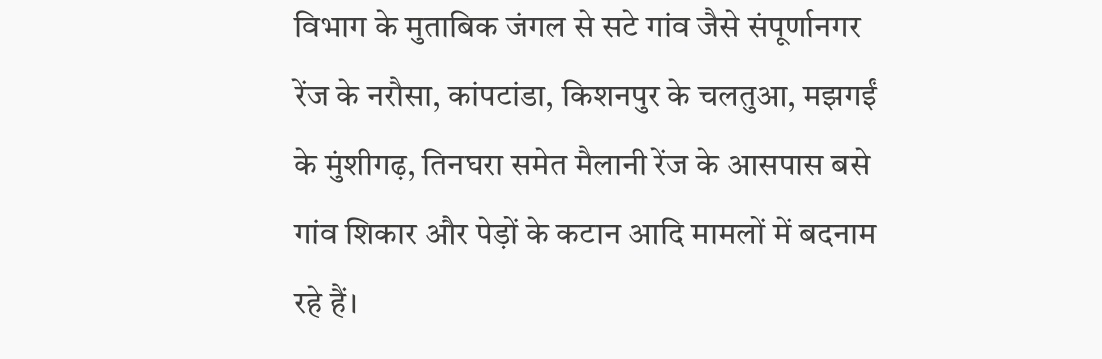विभाग के मुताबिक जंगल से सटे गांव जैसे संपूर्णानगर रेंज के नरौसा, कांपटांडा, किशनपुर के चलतुआ, मझगईं के मुंशीगढ़, तिनघरा समेत मैलानी रेंज के आसपास बसे गांव शिकार और पेड़ों के कटान आदि मामलों में बदनाम रहे हैं।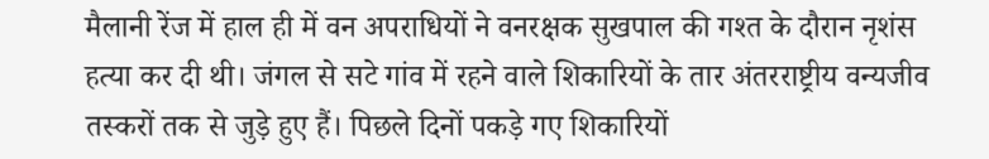मैलानी रेंज में हाल ही में वन अपराधियों ने वनरक्षक सुखपाल की गश्त के दौरान नृशंस हत्या कर दी थी। जंगल से सटे गांव में रहने वाले शिकारियों के तार अंतरराष्ट्रीय वन्यजीव तस्करों तक से जुड़े हुए हैं। पिछले दिनों पकड़े गए शिकारियों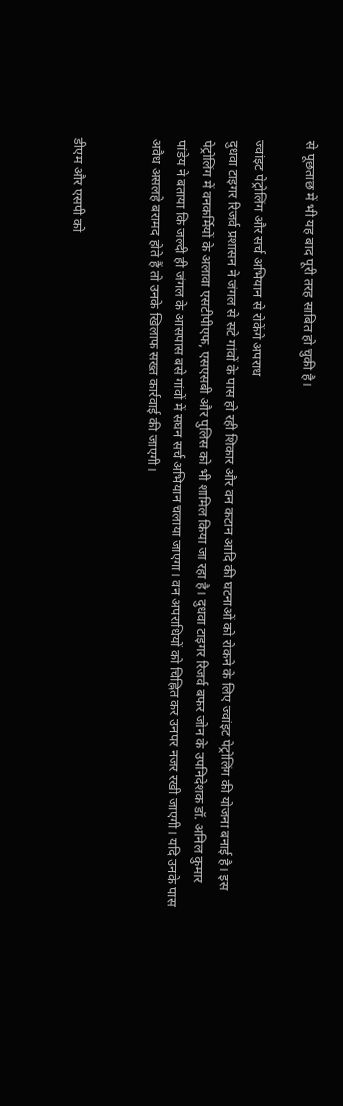से पूछताछ में भी यह बाद पूरी तरह साबित हो चुकी है।

ज्वांइट पेट्रोलिंग और सर्च अभियान से रोकेंगे अपराध
दुधवा टाइगर रिजर्व प्रशासन ने जंगल से सटे गांवों के पास हो रही शिकार और वन कटान आदि की घटनाओं को रोकने के लिए ज्वांइट पेट्रोलिंग की योजना बनाई है। इस पेट्रोलिंग में वनकर्मियों के अलावा एसटीपीएफ, एसएसबी और पुलिस को भी शामिल किया जा रहा है। दुधवा टाइगर रिजर्व बफर जोन के उपनिदेशक डॉ. अनिल कुमार पांडेय ने बताया कि जल्दी ही जंगल के आसपास बसे गांवों में सघन सर्च अभियान चलाया जाएगा। वन अपराधियों को चिह्नित कर उनपर नजर रखी जाएगी। यदि उनके पास अवैध असलहे बरामद होते हैं तो उनके खिलाफ सख्त कार्रवाई की जाएगी।


डीएम और एसपी को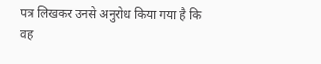पत्र लिखकर उनसे अनुरोध किया गया है कि वह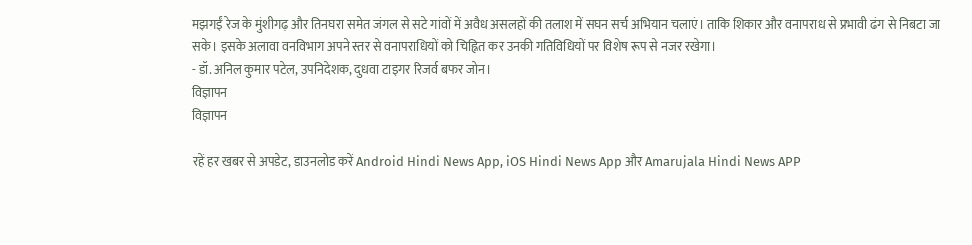मझगईं रेज के मुंशीगढ़ और तिनघरा समेत जंगल से सटे गांवों में अवैध असलहों की तलाश में सघन सर्च अभियान चलाएं। ताकि शिकार और वनापराध से प्रभावी ढंग से निबटा जा सके। इसके अलावा वनविभाग अपने स्तर से वनापराधियों को चिह्नित कर उनकी गतिविधियों पर विशेष रूप से नजर रखेगा।
- डॉ. अनिल कुमार पटेल, उपनिदेशक, दुधवा टाइगर रिजर्व बफर जोन।
विज्ञापन
विज्ञापन

रहें हर खबर से अपडेट, डाउनलोड करें Android Hindi News App, iOS Hindi News App और Amarujala Hindi News APP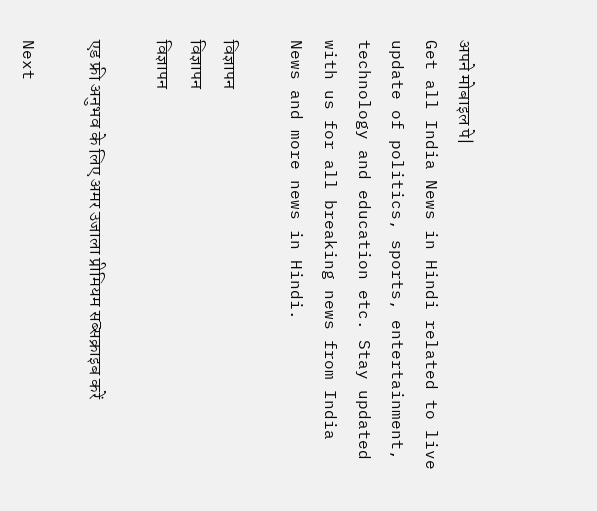अपने मोबाइल पे|
Get all India News in Hindi related to live update of politics, sports, entertainment, technology and education etc. Stay updated with us for all breaking news from India News and more news in Hindi.

विज्ञापन
विज्ञापन
विज्ञापन

एड फ्री अनुभव के लिए अमर उजाला प्रीमियम सब्सक्राइब करें

Next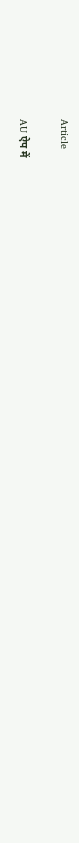Article

AU ऐप में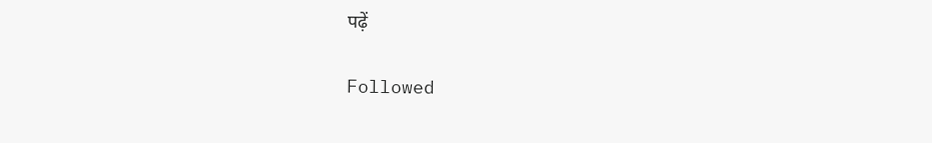पढ़ें

Followed